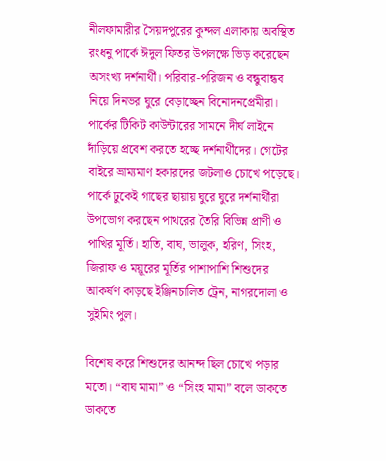নীলফামারীর সৈয়দপুরের কুন্দল এলাকায় অবস্থিত রংধনু পার্কে ঈদুল ফিতর উপলক্ষে ভিড় করেছেন অসংখ্য দর্শনার্থী। পরিবার-পরিজন ও বন্ধুবান্ধব নিয়ে দিনভর ঘুরে বেড়াচ্ছেন বিনোদনপ্রেমীরা। পার্কের টিকিট কাউন্টারের সামনে দীর্ঘ লাইনে দাঁড়িয়ে প্রবেশ করতে হচ্ছে দর্শনার্থীদের। গেটের বাইরে ভ্রাম্যমাণ হকারদের জটলাও চোখে পড়েছে।
পার্কে ঢুকেই গাছের ছায়ায় ঘুরে ঘুরে দর্শনার্থীরা উপভোগ করছেন পাথরের তৈরি বিভিন্ন প্রাণী ও পাখির মূর্তি। হাতি, বাঘ, ভালুক, হরিণ, সিংহ, জিরাফ ও ময়ূরের মূর্তির পাশাপাশি শিশুদের আকর্ষণ কাড়ছে ইঞ্জিনচালিত ট্রেন, নাগরদোলা ও সুইমিং পুল।

বিশেষ করে শিশুদের আনন্দ ছিল চোখে পড়ার মতো। “বাঘ মামা” ও “সিংহ মামা” বলে ডাকতে ডাকতে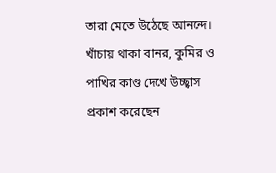তারা মেতে উঠেছে আনন্দে। খাঁচায় থাকা বানর, কুমির ও পাখির কাণ্ড দেখে উচ্ছ্বাস প্রকাশ করেছেন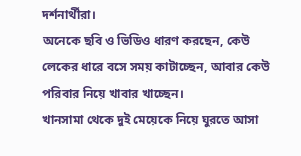দর্শনার্থীরা।
অনেকে ছবি ও ভিডিও ধারণ করছেন, কেউ লেকের ধারে বসে সময় কাটাচ্ছেন, আবার কেউ পরিবার নিয়ে খাবার খাচ্ছেন।
খানসামা থেকে দুই মেয়েকে নিয়ে ঘুরতে আসা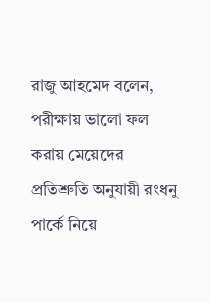রাজু আহমেদ বলেন, পরীক্ষায় ভালো ফল করায় মেয়েদের প্রতিশ্রুতি অনুযায়ী রংধনু পার্কে নিয়ে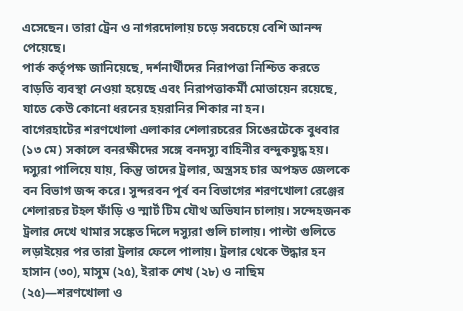এসেছেন। তারা ট্রেন ও নাগরদোলায় চড়ে সবচেয়ে বেশি আনন্দ পেয়েছে।
পার্ক কর্তৃপক্ষ জানিয়েছে, দর্শনার্থীদের নিরাপত্তা নিশ্চিত করতে বাড়তি ব্যবস্থা নেওয়া হয়েছে এবং নিরাপত্তাকর্মী মোতায়েন রয়েছে, যাতে কেউ কোনো ধরনের হয়রানির শিকার না হন।
বাগেরহাটের শরণখোলা এলাকার শেলারচরের সিঙেরটেকে বুধবার (১৩ মে) সকালে বনরক্ষীদের সঙ্গে বনদস্যু বাহিনীর বন্দুকযুদ্ধ হয়। দস্যুরা পালিয়ে যায়, কিন্তু তাদের ট্রলার, অস্ত্রসহ চার অপহৃত জেলকে বন বিভাগ জব্দ করে। সুন্দরবন পূর্ব বন বিভাগের শরণখোলা রেঞ্জের শেলারচর টহল ফাঁড়ি ও স্মার্ট টিম যৌথ অভিযান চালায়। সন্দেহজনক ট্রলার দেখে থামার সঙ্কেত দিলে দস্যুরা গুলি চালায়। পাল্টা গুলিতে লড়াইয়ের পর তারা ট্রলার ফেলে পালায়। ট্রলার থেকে উদ্ধার হন হাসান (৩০), মাসুম (২৫), ইরাক শেখ (২৮) ও নাছিম (২৫)—শরণখোলা ও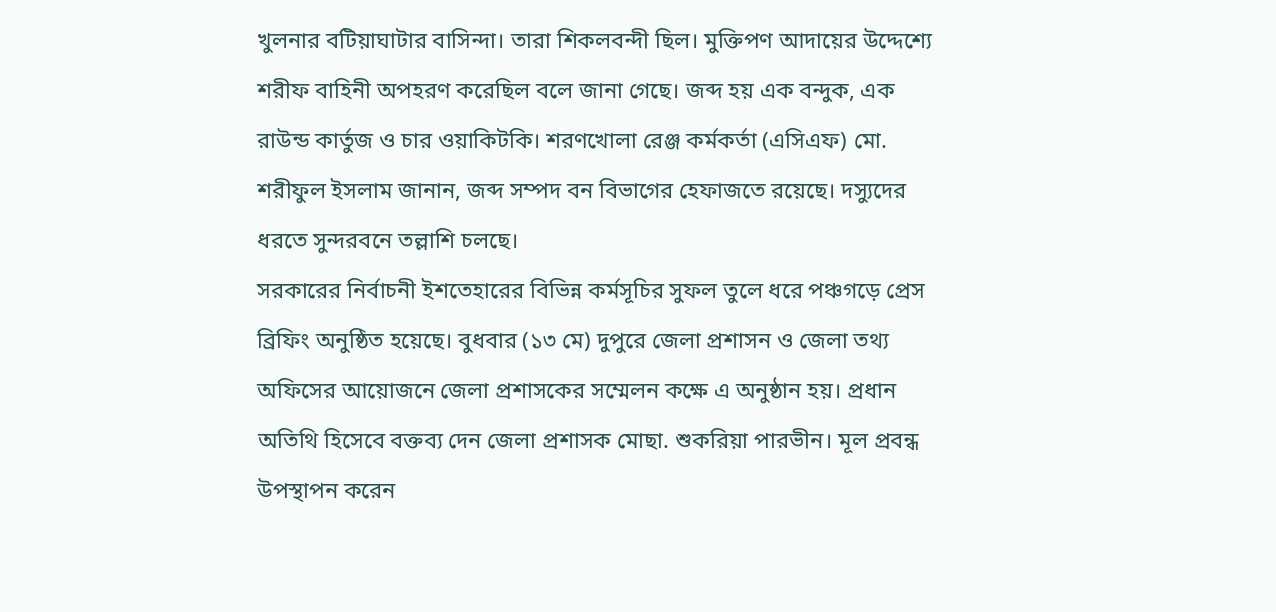খুলনার বটিয়াঘাটার বাসিন্দা। তারা শিকলবন্দী ছিল। মুক্তিপণ আদায়ের উদ্দেশ্যে শরীফ বাহিনী অপহরণ করেছিল বলে জানা গেছে। জব্দ হয় এক বন্দুক, এক রাউন্ড কার্তুজ ও চার ওয়াকিটকি। শরণখোলা রেঞ্জ কর্মকর্তা (এসিএফ) মো. শরীফুল ইসলাম জানান, জব্দ সম্পদ বন বিভাগের হেফাজতে রয়েছে। দস্যুদের ধরতে সুন্দরবনে তল্লাশি চলছে।
সরকারের নির্বাচনী ইশতেহারের বিভিন্ন কর্মসূচির সুফল তুলে ধরে পঞ্চগড়ে প্রেস ব্রিফিং অনুষ্ঠিত হয়েছে। বুধবার (১৩ মে) দুপুরে জেলা প্রশাসন ও জেলা তথ্য অফিসের আয়োজনে জেলা প্রশাসকের সম্মেলন কক্ষে এ অনুষ্ঠান হয়। প্রধান অতিথি হিসেবে বক্তব্য দেন জেলা প্রশাসক মোছা. শুকরিয়া পারভীন। মূল প্রবন্ধ উপস্থাপন করেন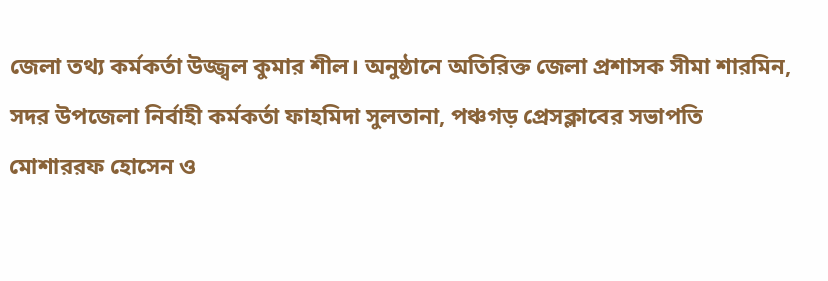জেলা তথ্য কর্মকর্তা উজ্জ্বল কুমার শীল। অনুষ্ঠানে অতিরিক্ত জেলা প্রশাসক সীমা শারমিন, সদর উপজেলা নির্বাহী কর্মকর্তা ফাহমিদা সুলতানা, পঞ্চগড় প্রেসক্লাবের সভাপতি মোশাররফ হোসেন ও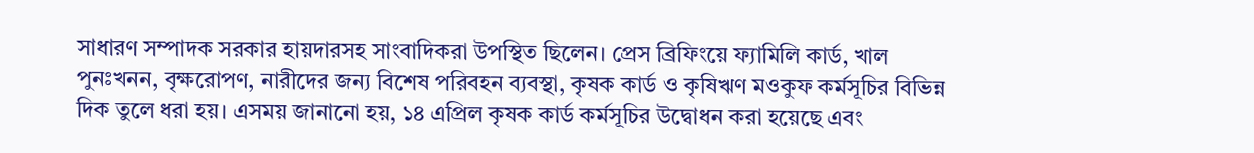সাধারণ সম্পাদক সরকার হায়দারসহ সাংবাদিকরা উপস্থিত ছিলেন। প্রেস ব্রিফিংয়ে ফ্যামিলি কার্ড, খাল পুনঃখনন, বৃক্ষরোপণ, নারীদের জন্য বিশেষ পরিবহন ব্যবস্থা, কৃষক কার্ড ও কৃষিঋণ মওকুফ কর্মসূচির বিভিন্ন দিক তুলে ধরা হয়। এসময় জানানো হয়, ১৪ এপ্রিল কৃষক কার্ড কর্মসূচির উদ্বোধন করা হয়েছে এবং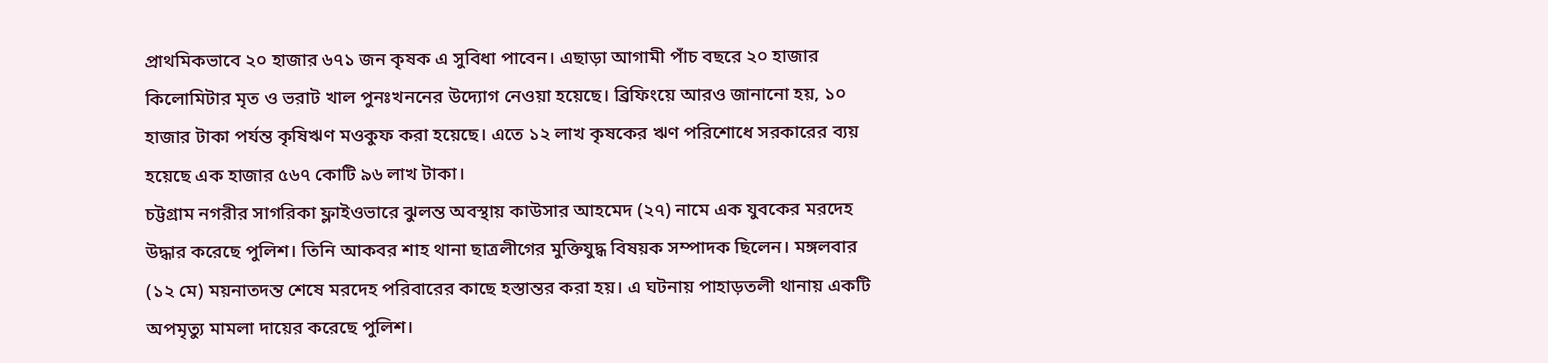প্রাথমিকভাবে ২০ হাজার ৬৭১ জন কৃষক এ সুবিধা পাবেন। এছাড়া আগামী পাঁচ বছরে ২০ হাজার কিলোমিটার মৃত ও ভরাট খাল পুনঃখননের উদ্যোগ নেওয়া হয়েছে। ব্রিফিংয়ে আরও জানানো হয়, ১০ হাজার টাকা পর্যন্ত কৃষিঋণ মওকুফ করা হয়েছে। এতে ১২ লাখ কৃষকের ঋণ পরিশোধে সরকারের ব্যয় হয়েছে এক হাজার ৫৬৭ কোটি ৯৬ লাখ টাকা।
চট্টগ্রাম নগরীর সাগরিকা ফ্লাইওভারে ঝুলন্ত অবস্থায় কাউসার আহমেদ (২৭) নামে এক যুবকের মরদেহ উদ্ধার করেছে পুলিশ। তিনি আকবর শাহ থানা ছাত্রলীগের মুক্তিযুদ্ধ বিষয়ক সম্পাদক ছিলেন। মঙ্গলবার (১২ মে) ময়নাতদন্ত শেষে মরদেহ পরিবারের কাছে হস্তান্তর করা হয়। এ ঘটনায় পাহাড়তলী থানায় একটি অপমৃত্যু মামলা দায়ের করেছে পুলিশ।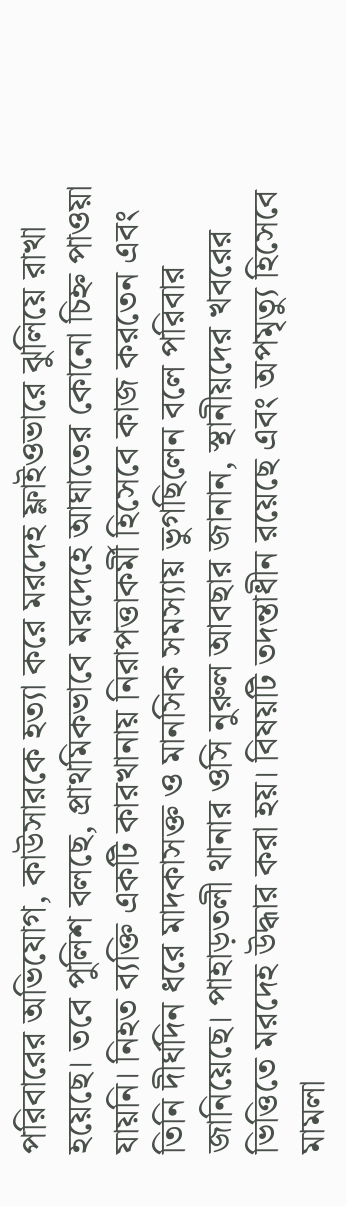পরিবারের অভিযোগ, কাউসারকে হত্যা করে মরদেহ ফ্লাইওভারে ঝুলিয়ে রাখা হয়েছে। তবে পুলিশ বলছে, প্রাথমিকভাবে মরদেহে আঘাতের কোনো চিহ্ন পাওয়া যায়নি। নিহত ব্যক্তি একটি কারখানায় নিরাপত্তাকর্মী হিসেবে কাজ করতেন এবং তিনি দীর্ঘদিন ধরে মাদকাসক্ত ও মানসিক সমস্যায় ভুগছিলেন বলে পরিবার জানিয়েছে। পাহাড়তলী থানার ওসি নুরুল আবছার জানান, স্থানীয়দের খবরের ভিত্তিতে মরদেহ উদ্ধার করা হয়। বিষয়টি তদন্তাধীন রয়েছে এবং অপমৃত্যু হিসেবে মামলা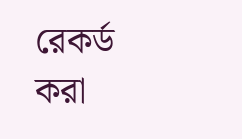রেকর্ড করা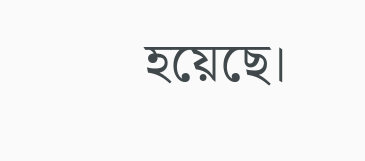হয়েছে।